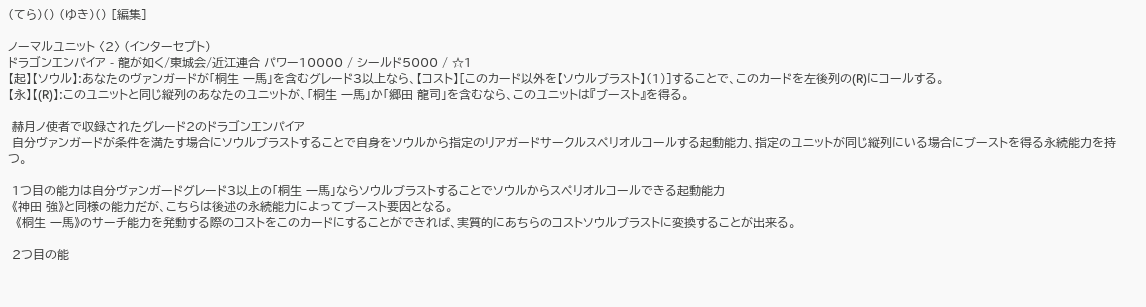(てら)() (ゆき)() [編集]

ノーマルユニット 〈2〉 (インターセプト)
ドラゴンエンパイア - 龍が如く/東城会/近江連合 パワー10000 / シールド5000 / ☆1
【起】【ソウル】:あなたのヴァンガードが「桐生 一馬」を含むグレード3以上なら、【コスト】[このカード以外を【ソウルブラスト】(1)]することで、このカードを左後列の(R)にコールする。
【永】【(R)】:このユニットと同じ縦列のあなたのユニットが、「桐生 一馬」か「郷田 龍司」を含むなら、このユニットは『ブースト』を得る。

 赫月ノ使者で収録されたグレード2のドラゴンエンパイア
 自分ヴァンガードが条件を満たす場合にソウルブラストすることで自身をソウルから指定のリアガードサークルスペリオルコールする起動能力、指定のユニットが同じ縦列にいる場合にブーストを得る永続能力を持つ。

 1つ目の能力は自分ヴァンガードグレード3以上の「桐生 一馬」ならソウルブラストすることでソウルからスペリオルコールできる起動能力
 《神田 強》と同様の能力だが、こちらは後述の永続能力によってブースト要因となる。
  《桐生 一馬》のサーチ能力を発動する際のコストをこのカードにすることができれば、実質的にあちらのコストソウルブラストに変換することが出来る。

 2つ目の能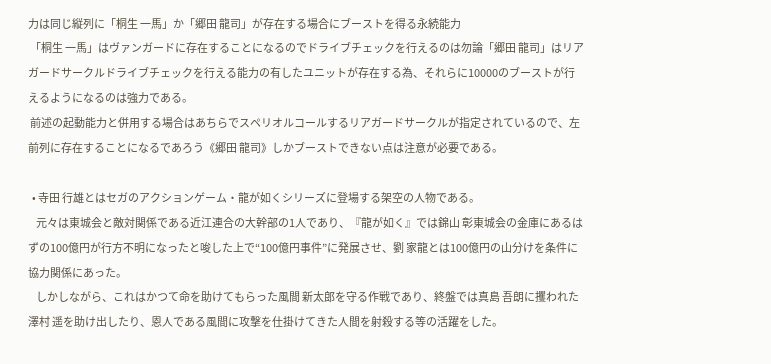力は同じ縦列に「桐生 一馬」か「郷田 龍司」が存在する場合にブーストを得る永続能力
 「桐生 一馬」はヴァンガードに存在することになるのでドライブチェックを行えるのは勿論「郷田 龍司」はリアガードサークルドライブチェックを行える能力の有したユニットが存在する為、それらに10000のブーストが行えるようになるのは強力である。
 前述の起動能力と併用する場合はあちらでスペリオルコールするリアガードサークルが指定されているので、左前列に存在することになるであろう《郷田 龍司》しかブーストできない点は注意が必要である。

  • 寺田 行雄とはセガのアクションゲーム・龍が如くシリーズに登場する架空の人物である。
    元々は東城会と敵対関係である近江連合の大幹部の1人であり、『龍が如く』では錦山 彰東城会の金庫にあるはずの100億円が行方不明になったと唆した上で“100億円事件”に発展させ、劉 家龍とは100億円の山分けを条件に協力関係にあった。
    しかしながら、これはかつて命を助けてもらった風間 新太郎を守る作戦であり、終盤では真島 吾朗に攫われた澤村 遥を助け出したり、恩人である風間に攻撃を仕掛けてきた人間を射殺する等の活躍をした。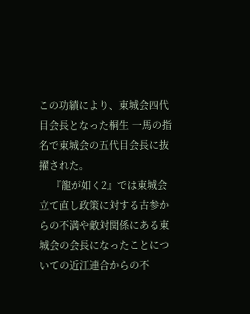この功績により、東城会四代目会長となった桐生 一馬の指名で東城会の五代目会長に抜擢された。
    『龍が如く2』では東城会立て直し政策に対する古参からの不満や敵対関係にある東城会の会長になったことについての近江連合からの不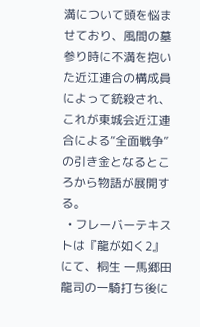満について頭を悩ませており、風間の墓参り時に不満を抱いた近江連合の構成員によって銃殺され、これが東城会近江連合による“全面戦争”の引き金となるところから物語が展開する。
  • フレーバーテキストは『龍が如く2』にて、桐生 一馬郷田 龍司の一騎打ち後に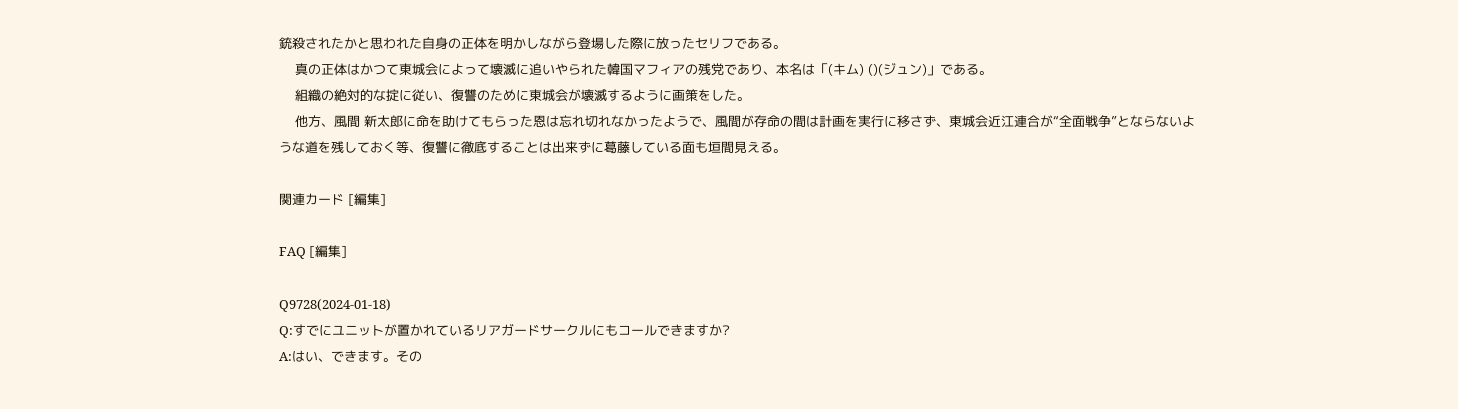銃殺されたかと思われた自身の正体を明かしながら登場した際に放ったセリフである。
    真の正体はかつて東城会によって壊滅に追いやられた韓国マフィアの残党であり、本名は「(キム) ()(ジュン)」である。
    組織の絶対的な掟に従い、復讐のために東城会が壊滅するように画策をした。
    他方、風間 新太郎に命を助けてもらった恩は忘れ切れなかったようで、風間が存命の間は計画を実行に移さず、東城会近江連合が“全面戦争”とならないような道を残しておく等、復讐に徹底することは出来ずに葛藤している面も垣間見える。

関連カード [編集]

FAQ [編集]

Q9728(2024-01-18)
Q:すでにユニットが置かれているリアガードサークルにもコールできますか?
A:はい、できます。その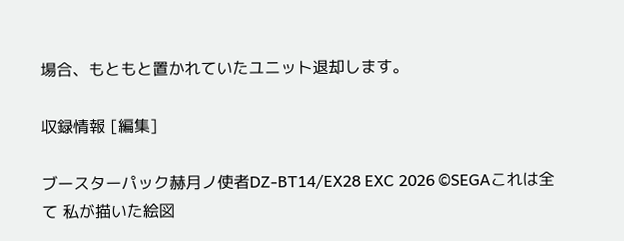場合、もともと置かれていたユニット退却します。

収録情報 [編集]

ブースターパック赫月ノ使者DZ-BT14/EX28 EXC 2026 ©SEGAこれは全て 私が描いた絵図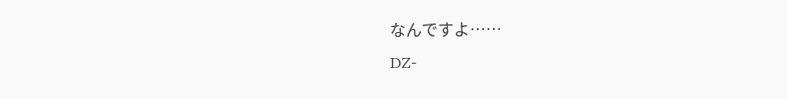なんですよ……
DZ-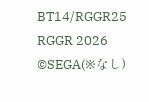BT14/RGGR25 RGGR 2026 ©SEGA(※なし)